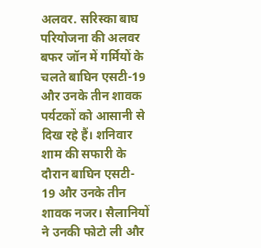अलवर. सरिस्का बाघ परियोजना की अलवर बफर जॉन में गर्मियों के चलते बाघिन एसटी-19 और उनके तीन शावक पर्यटकों को आसानी से दिख रहे हैं। शनिवार शाम की सफारी के दौरान बाघिन एसटी- 19 और उनके तीन शावक नजर। सैलानियों ने उनकी फोटो ली और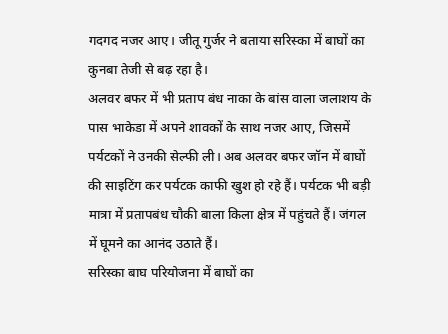गदगद नजर आए। जीतू गुर्जर ने बताया सरिस्का में बाघों का कुनबा तेजी से बढ़ रहा है।
अलवर बफर में भी प्रताप बंध नाका के बांस वाला जलाशय के पास भाकेडा में अपने शावकों के साथ नजर आए, जिसमें पर्यटकों ने उनकी सेल्फी ली। अब अलवर बफर जॉन में बाघों की साइटिंग कर पर्यटक काफी खुश हो रहे हैं। पर्यटक भी बड़ी मात्रा में प्रतापबंध चौकी बाला किला क्षेत्र में पहुंचते हैं। जंगल में घूमने का आनंद उठाते हैं।
सरिस्का बाघ परियोजना में बाघों का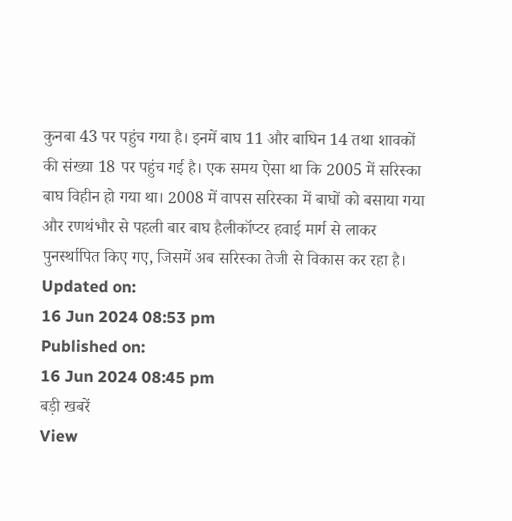कुनबा 43 पर पहुंच गया है। इनमें बाघ 11 और बाघिन 14 तथा शावकों की संख्या 18 पर पहुंच गई है। एक समय ऐसा था कि 2005 में सरिस्का बाघ विहीन हो गया था। 2008 में वापस सरिस्का में बाघों को बसाया गया और रणथंभौर से पहली बार बाघ हैलीकॉप्टर हवाई मार्ग से लाकर पुनर्स्थापित किए गए, जिसमें अब सरिस्का तेजी से विकास कर रहा है।
Updated on:
16 Jun 2024 08:53 pm
Published on:
16 Jun 2024 08:45 pm
बड़ी खबरें
View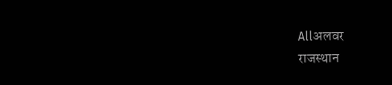Allअलवर
राजस्थान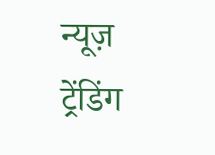न्यूज़
ट्रेंडिंग